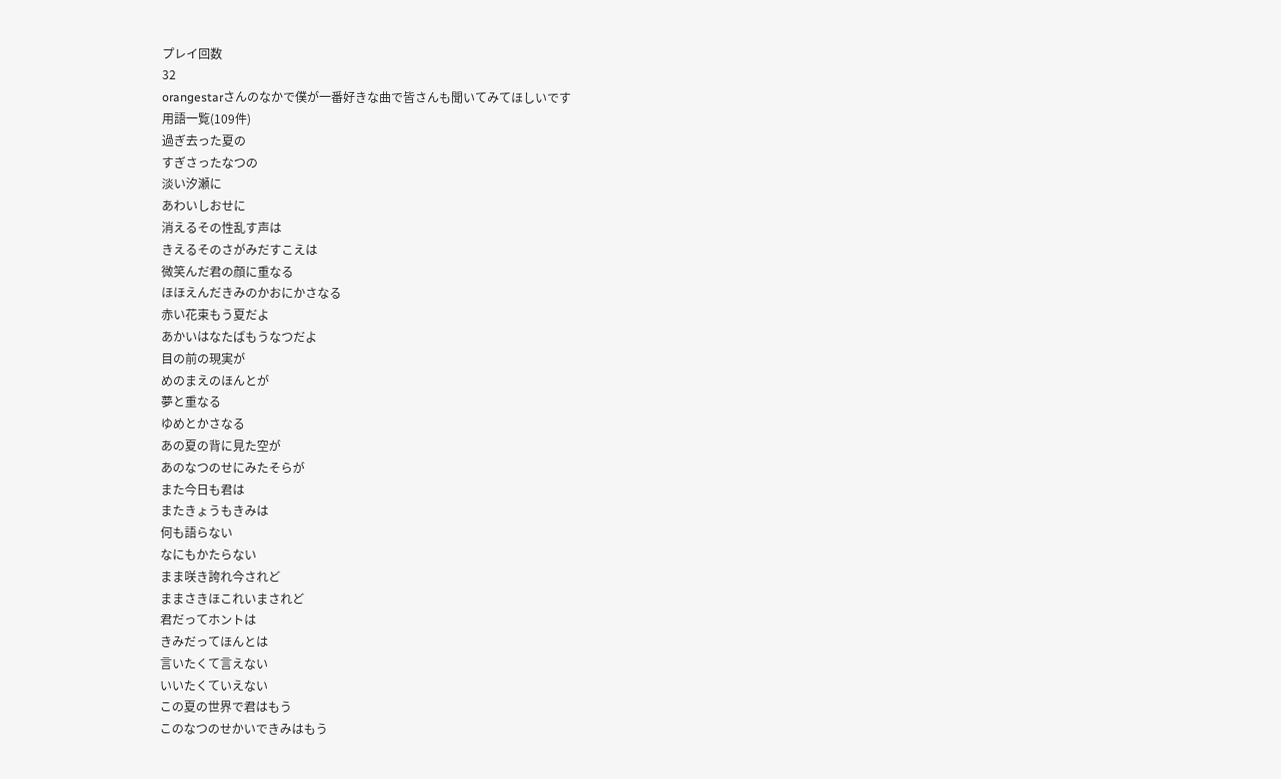プレイ回数
32
orangestarさんのなかで僕が一番好きな曲で皆さんも聞いてみてほしいです
用語一覧(109件)
過ぎ去った夏の
すぎさったなつの
淡い汐瀬に
あわいしおせに
消えるその性乱す声は
きえるそのさがみだすこえは
微笑んだ君の顔に重なる
ほほえんだきみのかおにかさなる
赤い花束もう夏だよ
あかいはなたばもうなつだよ
目の前の現実が
めのまえのほんとが
夢と重なる
ゆめとかさなる
あの夏の背に見た空が
あのなつのせにみたそらが
また今日も君は
またきょうもきみは
何も語らない
なにもかたらない
まま咲き誇れ今されど
ままさきほこれいまされど
君だってホントは
きみだってほんとは
言いたくて言えない
いいたくていえない
この夏の世界で君はもう
このなつのせかいできみはもう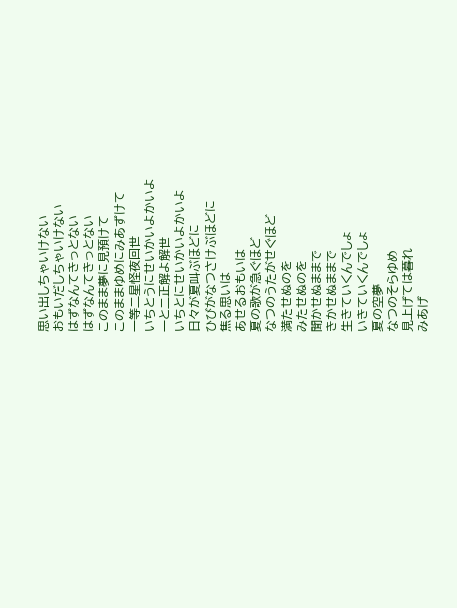思い出しちゃいけない
おもいだしちゃいけない
はずなんてきっとない
はずなんてきっとない
このまま夢に見預けて
このままゆめにみあずけて
一等二星怪夜回世
いちとうにせいかいよかいよ
一と二正解よ解世
いちとにせいかいよかいよ
日々が夏叫ぶほどに
ひびがなつさけぶほどに
焦る思いは
あせるおもいは
夏の歌が急ぐほど
なつのうたがせぐほど
満たせぬのを
みたせぬのを
聞かせぬままで
きかせぬままで
生きていくんでしょ
いきていくんでしょ
夏の空夢
なつのそらゆめ
見上げては暮れ
みあげ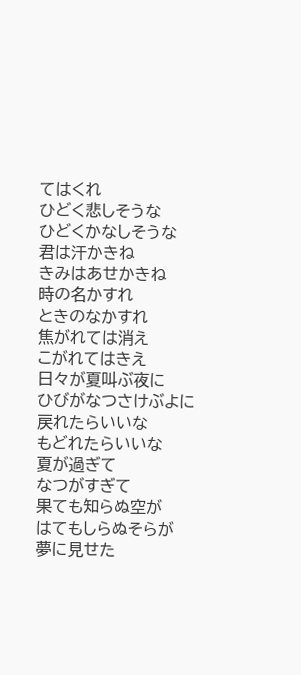てはくれ
ひどく悲しそうな
ひどくかなしそうな
君は汗かきね
きみはあせかきね
時の名かすれ
ときのなかすれ
焦がれては消え
こがれてはきえ
日々が夏叫ぶ夜に
ひびがなつさけぶよに
戻れたらいいな
もどれたらいいな
夏が過ぎて
なつがすぎて
果ても知らぬ空が
はてもしらぬそらが
夢に見せた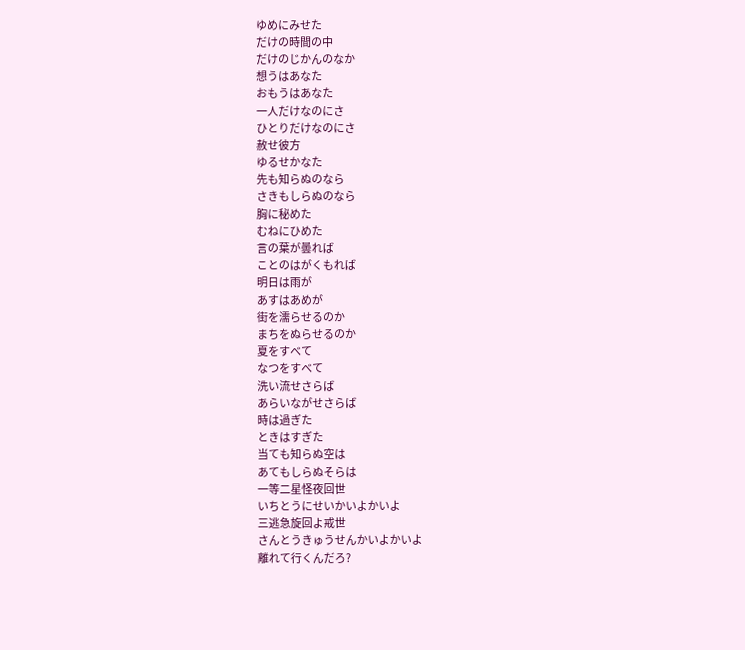ゆめにみせた
だけの時間の中
だけのじかんのなか
想うはあなた
おもうはあなた
一人だけなのにさ
ひとりだけなのにさ
赦せ彼方
ゆるせかなた
先も知らぬのなら
さきもしらぬのなら
胸に秘めた
むねにひめた
言の葉が曇れば
ことのはがくもれば
明日は雨が
あすはあめが
街を濡らせるのか
まちをぬらせるのか
夏をすべて
なつをすべて
洗い流せさらば
あらいながせさらば
時は過ぎた
ときはすぎた
当ても知らぬ空は
あてもしらぬそらは
一等二星怪夜回世
いちとうにせいかいよかいよ
三逃急旋回よ戒世
さんとうきゅうせんかいよかいよ
離れて行くんだろ?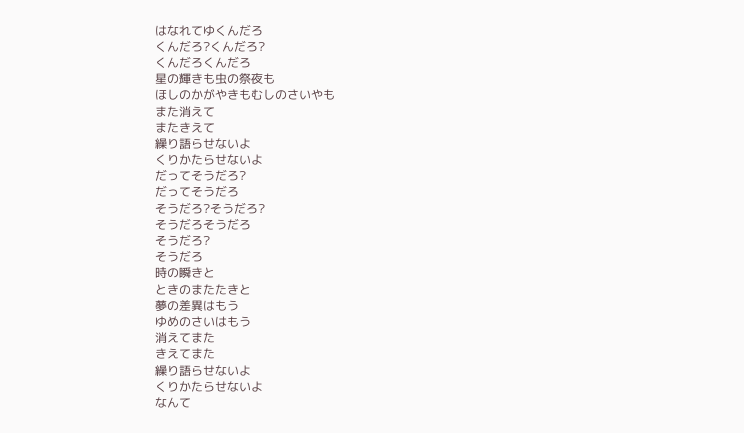はなれてゆくんだろ
くんだろ?くんだろ?
くんだろくんだろ
星の輝きも虫の祭夜も
ほしのかがやきもむしのさいやも
また消えて
またきえて
繰り語らせないよ
くりかたらせないよ
だってそうだろ?
だってそうだろ
そうだろ?そうだろ?
そうだろそうだろ
そうだろ?
そうだろ
時の瞬きと
ときのまたたきと
夢の差異はもう
ゆめのさいはもう
消えてまた
きえてまた
繰り語らせないよ
くりかたらせないよ
なんて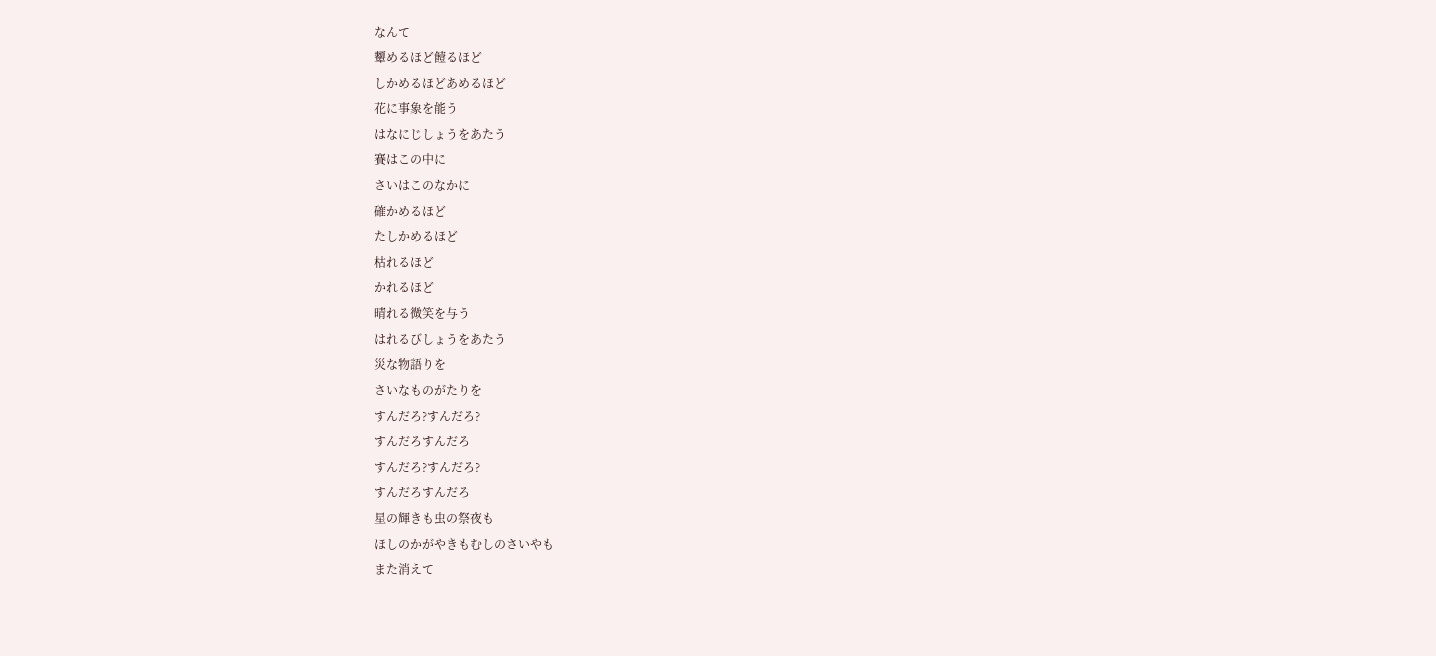なんて
顰めるほど饐るほど
しかめるほどあめるほど
花に事象を能う
はなにじしょうをあたう
賽はこの中に
さいはこのなかに
確かめるほど
たしかめるほど
枯れるほど
かれるほど
晴れる微笑を与う
はれるびしょうをあたう
災な物語りを
さいなものがたりを
すんだろ?すんだろ?
すんだろすんだろ
すんだろ?すんだろ?
すんだろすんだろ
星の輝きも虫の祭夜も
ほしのかがやきもむしのさいやも
また消えて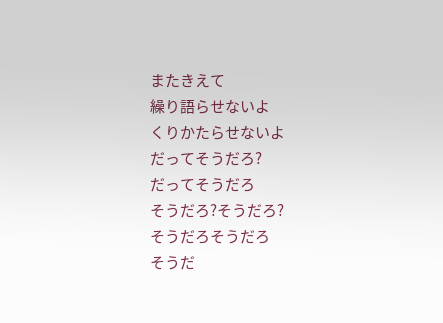またきえて
繰り語らせないよ
くりかたらせないよ
だってそうだろ?
だってそうだろ
そうだろ?そうだろ?
そうだろそうだろ
そうだ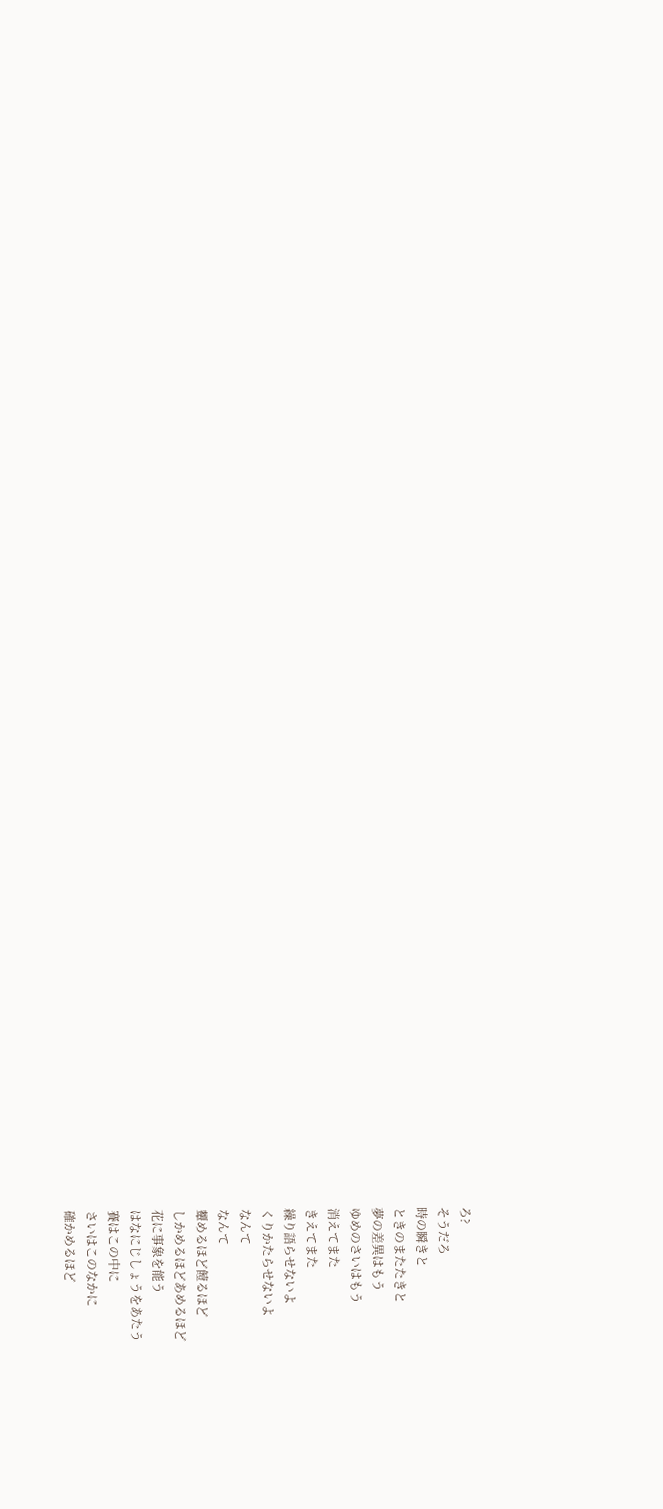ろ?
そうだろ
時の瞬きと
ときのまたたきと
夢の差異はもう
ゆめのさいはもう
消えてまた
きえてまた
繰り語らせないよ
くりかたらせないよ
なんて
なんて
顰めるほど饐るほど
しかめるほどあめるほど
花に事象を能う
はなにじしょうをあたう
賽はこの中に
さいはこのなかに
確かめるほど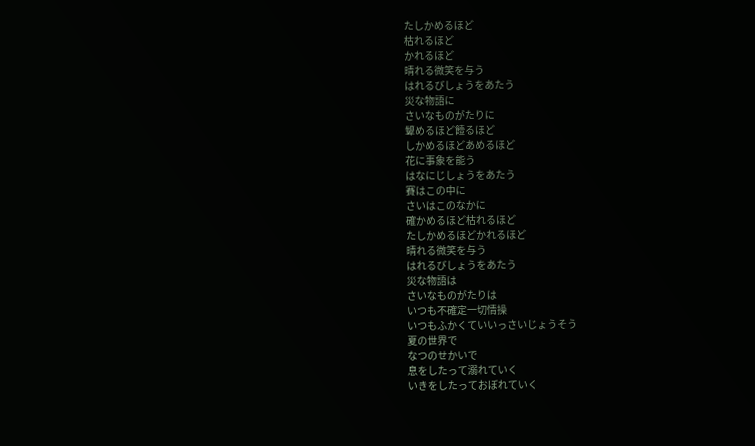たしかめるほど
枯れるほど
かれるほど
晴れる微笑を与う
はれるびしょうをあたう
災な物語に
さいなものがたりに
顰めるほど饐るほど
しかめるほどあめるほど
花に事象を能う
はなにじしょうをあたう
賽はこの中に
さいはこのなかに
確かめるほど枯れるほど
たしかめるほどかれるほど
晴れる微笑を与う
はれるびしょうをあたう
災な物語は
さいなものがたりは
いつも不確定一切情操
いつもふかくていいっさいじょうそう
夏の世界で
なつのせかいで
息をしたって溺れていく
いきをしたっておぼれていく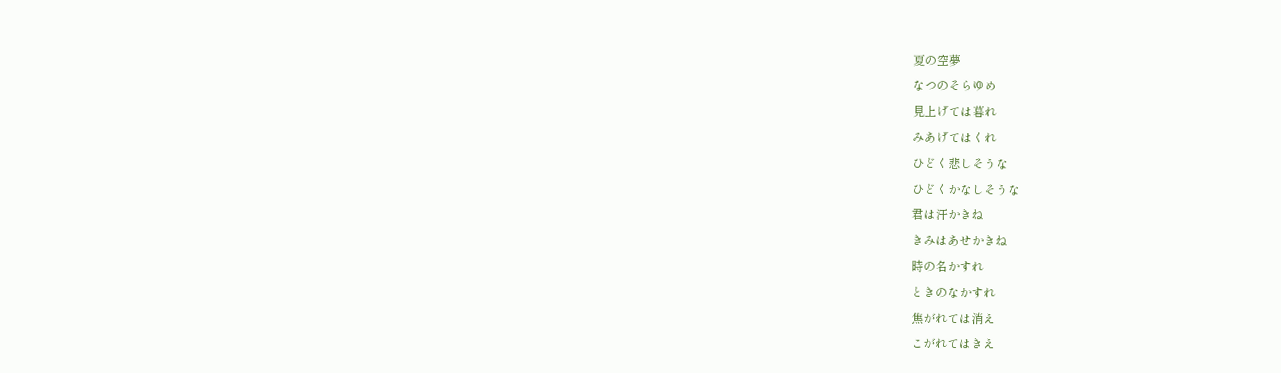夏の空夢
なつのそらゆめ
見上げては暮れ
みあげてはくれ
ひどく悲しそうな
ひどくかなしそうな
君は汗かきね
きみはあせかきね
時の名かすれ
ときのなかすれ
焦がれては消え
こがれてはきえ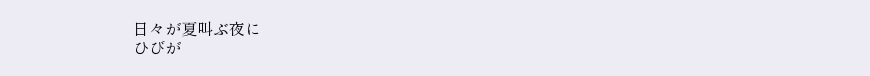日々が夏叫ぶ夜に
ひびが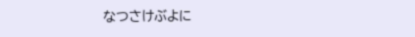なつさけぶよに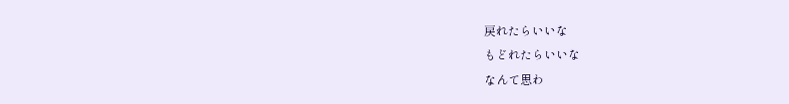戻れたらいいな
もどれたらいいな
なんて思わ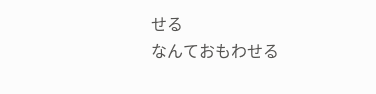せる
なんておもわせる